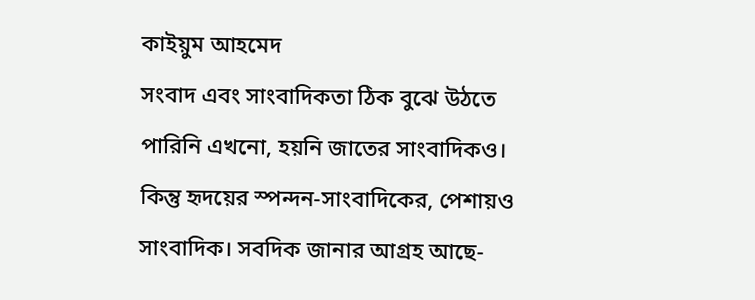কাইয়ুম আহমেদ
সংবাদ এবং সাংবাদিকতা ঠিক বুঝে উঠতে পারিনি এখনো, হয়নি জাতের সাংবাদিকও। কিন্তু হৃদয়ের স্পন্দন-সাংবাদিকের, পেশায়ও সাংবাদিক। সবদিক জানার আগ্রহ আছে-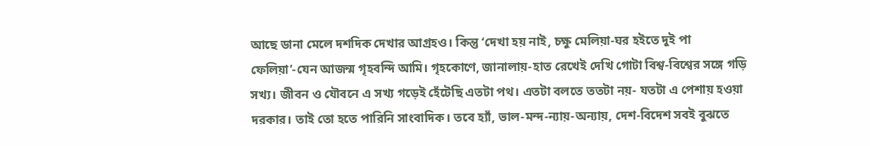আছে ডানা মেলে দশদিক দেখার আগ্রহও। কিন্তু ‘দেখা হয় নাই, চক্ষু মেলিয়া-ঘর হইতে দুই পা ফেলিয়া’-যেন আজন্ম গৃহবন্দি আমি। গৃহকোণে, জানালায়-হাত রেখেই দেখি গোটা বিশ্ব-বিশ্বের সঙ্গে গড়ি সখ্য। জীবন ও যৌবনে এ সখ্য গড়েই হেঁটেছি এতটা পথ। এতটা বলতে ততটা নয়- যতটা এ পেশায় হওয়া দরকার। তাই তো হতে পারিনি সাংবাদিক। তবে হ্যাঁ, ভাল-মন্দ-ন্যায়-অন্যায়, দেশ-বিদেশ সবই বুঝতে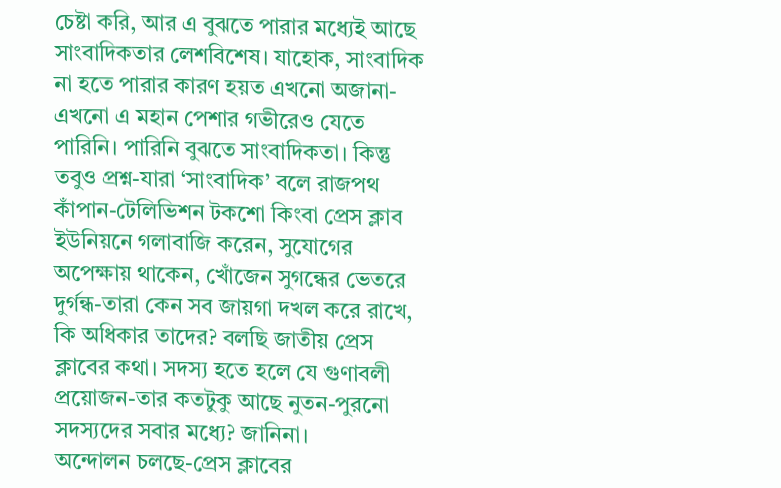চেষ্টা করি, আর এ বুঝতে পারার মধ্যেই আছে সাংবাদিকতার লেশবিশেষ। যাহোক, সাংবাদিক না হতে পারার কারণ হয়ত এখনো অজানা-এখনো এ মহান পেশার গভীরেও যেতে পারিনি। পারিনি বুঝতে সাংবাদিকতা। কিন্তু তবুও প্রশ্ন-যারা ‘সাংবাদিক’ বলে রাজপথ কাঁপান-টেলিভিশন টকশো কিংবা প্রেস ক্লাব ইউনিয়নে গলাবাজি করেন, সুযোগের অপেক্ষায় থাকেন, খোঁজেন সুগন্ধের ভেতরে দুর্গন্ধ-তারা কেন সব জায়গা দখল করে রাখে, কি অধিকার তাদের? বলছি জাতীয় প্রেস ক্লাবের কথা। সদস্য হতে হলে যে গুণাবলী প্রয়োজন-তার কতটুকু আছে নুতন-পুরনো সদস্যদের সবার মধ্যে? জানিনা।
অন্দোলন চলছে-প্রেস ক্লাবের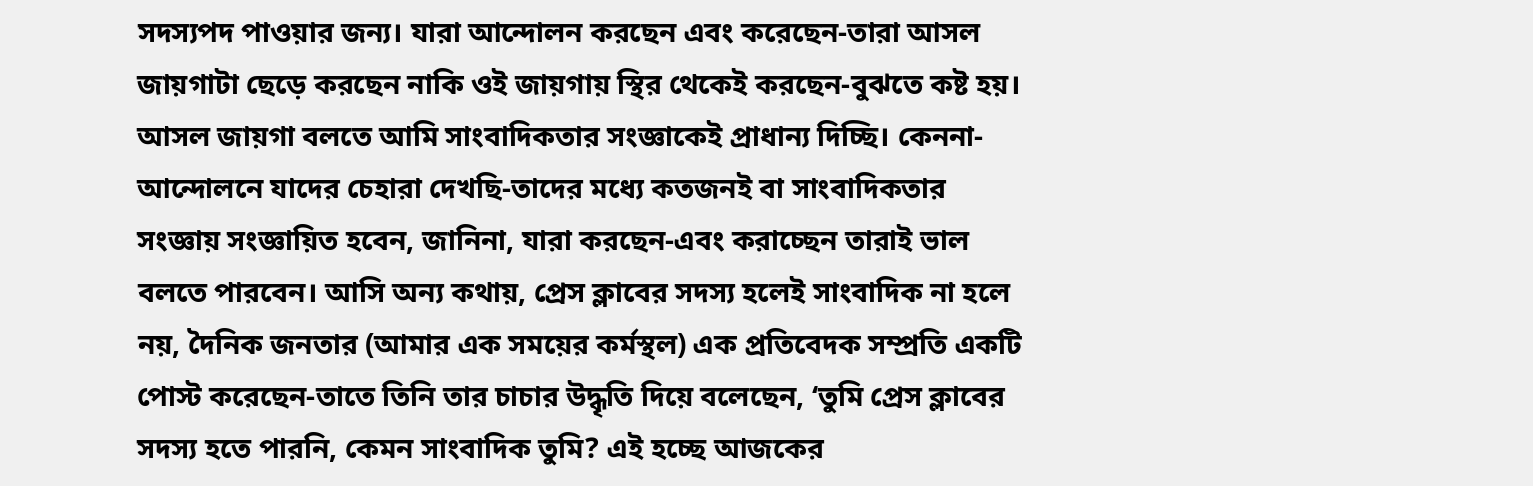সদস্যপদ পাওয়ার জন্য। যারা আন্দোলন করছেন এবং করেছেন-তারা আসল জায়গাটা ছেড়ে করছেন নাকি ওই জায়গায় স্থির থেকেই করছেন-বুঝতে কষ্ট হয়। আসল জায়গা বলতে আমি সাংবাদিকতার সংজ্ঞাকেই প্রাধান্য দিচ্ছি। কেননা-আন্দোলনে যাদের চেহারা দেখছি-তাদের মধ্যে কতজনই বা সাংবাদিকতার সংজ্ঞায় সংজ্ঞায়িত হবেন, জানিনা, যারা করছেন-এবং করাচ্ছেন তারাই ভাল বলতে পারবেন। আসি অন্য কথায়, প্রেস ক্লাবের সদস্য হলেই সাংবাদিক না হলে নয়, দৈনিক জনতার (আমার এক সময়ের কর্মস্থল) এক প্রতিবেদক সম্প্রতি একটি পোস্ট করেছেন-তাতে তিনি তার চাচার উদ্ধৃতি দিয়ে বলেছেন, ‘তুমি প্রেস ক্লাবের সদস্য হতে পারনি, কেমন সাংবাদিক তুমি? এই হচ্ছে আজকের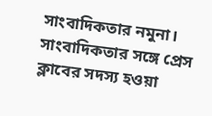সাংবাদিকতার নমুনা। সাংবাদিকতার সঙ্গে প্রেস ক্লাবের সদস্য হওয়া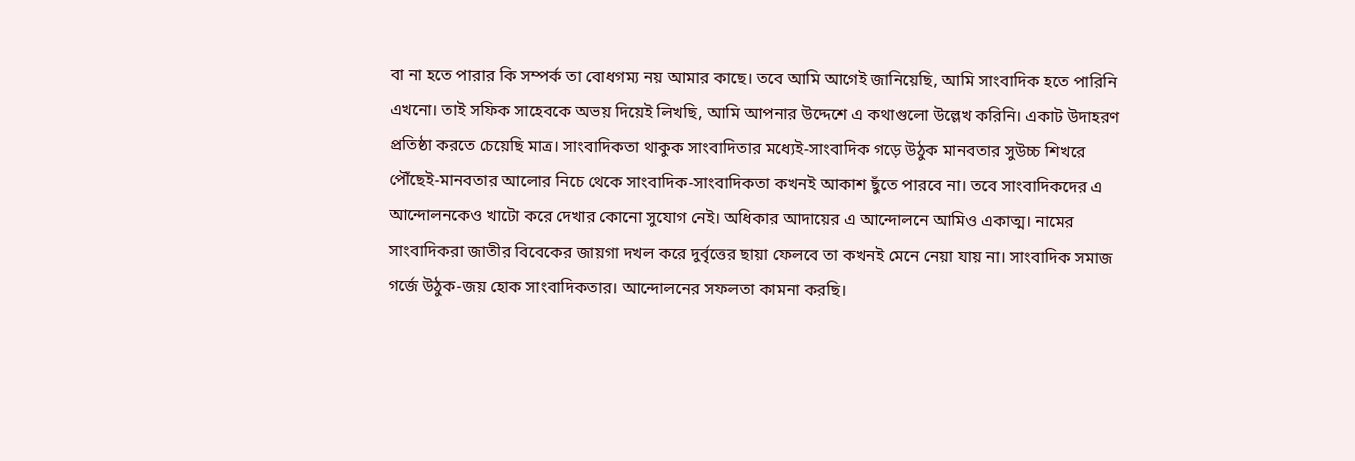বা না হতে পারার কি সম্পর্ক তা বোধগম্য নয় আমার কাছে। তবে আমি আগেই জানিয়েছি, আমি সাংবাদিক হতে পারিনি এখনো। তাই সফিক সাহেবকে অভয় দিয়েই লিখছি, আমি আপনার উদ্দেশে এ কথাগুলো উল্লেখ করিনি। একাট উদাহরণ প্রতিষ্ঠা করতে চেয়েছি মাত্র। সাংবাদিকতা থাকুক সাংবাদিতার মধ্যেই-সাংবাদিক গড়ে উঠুক মানবতার সুউচ্চ শিখরে পৌঁছেই-মানবতার আলোর নিচে থেকে সাংবাদিক-সাংবাদিকতা কখনই আকাশ ছুঁতে পারবে না। তবে সাংবাদিকদের এ আন্দোলনকেও খাটো করে দেখার কোনো সুযোগ নেই। অধিকার আদায়ের এ আন্দোলনে আমিও একাত্ম। নামের সাংবাদিকরা জাতীর বিবেকের জায়গা দখল করে দুর্বৃত্তের ছায়া ফেলবে তা কখনই মেনে নেয়া যায় না। সাংবাদিক সমাজ গর্জে উঠুক-জয় হোক সাংবাদিকতার। আন্দোলনের সফলতা কামনা করছি।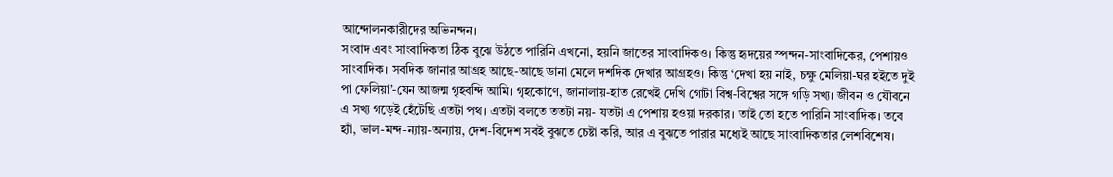আন্দোলনকারীদের অভিনন্দন।
সংবাদ এবং সাংবাদিকতা ঠিক বুঝে উঠতে পারিনি এখনো, হয়নি জাতের সাংবাদিকও। কিন্তু হৃদয়ের স্পন্দন-সাংবাদিকের, পেশায়ও সাংবাদিক। সবদিক জানার আগ্রহ আছে-আছে ডানা মেলে দশদিক দেখার আগ্রহও। কিন্তু ‘দেখা হয় নাই, চক্ষু মেলিয়া-ঘর হইতে দুই পা ফেলিয়া’-যেন আজন্ম গৃহবন্দি আমি। গৃহকোণে, জানালায়-হাত রেখেই দেখি গোটা বিশ্ব-বিশ্বের সঙ্গে গড়ি সখ্য। জীবন ও যৌবনে এ সখ্য গড়েই হেঁটেছি এতটা পথ। এতটা বলতে ততটা নয়- যতটা এ পেশায় হওয়া দরকার। তাই তো হতে পারিনি সাংবাদিক। তবে হ্যাঁ, ভাল-মন্দ-ন্যায়-অন্যায়, দেশ-বিদেশ সবই বুঝতে চেষ্টা করি, আর এ বুঝতে পারার মধ্যেই আছে সাংবাদিকতার লেশবিশেষ।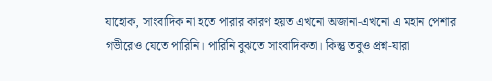যাহোক, সাংবাদিক না হতে পারার কারণ হয়ত এখনো অজানা-এখনো এ মহান পেশার গভীরেও যেতে পারিনি। পারিনি বুঝতে সাংবাদিকতা। কিন্তু তবুও প্রশ্ন-যারা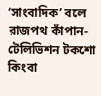‘সাংবাদিক’ বলে রাজপথ কাঁপান-টেলিভিশন টকশো কিংবা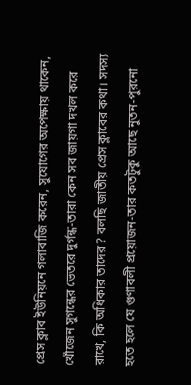প্রেস ক্লাব ইউনিয়নে গলাবাজি করেন, সুযোগের অপেক্ষায় থাকেন, খোঁজেন সুগন্ধের ভেতরে দুর্গন্ধ-তারা কেন সব জায়গা দখল করে রাখে, কি অধিকার তাদের? বলছি জাতীয় প্রেস ক্লাবের কথা। সদস্য হতে হলে যে গুণাবলী প্রয়োজন-তার কতটুকু আছে নুতন-পুরনো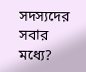সদস্যদের সবার মধ্যে?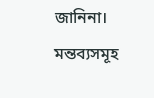জানিনা।
মন্তব্যসমূহ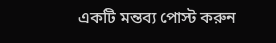একটি মন্তব্য পোস্ট করুন